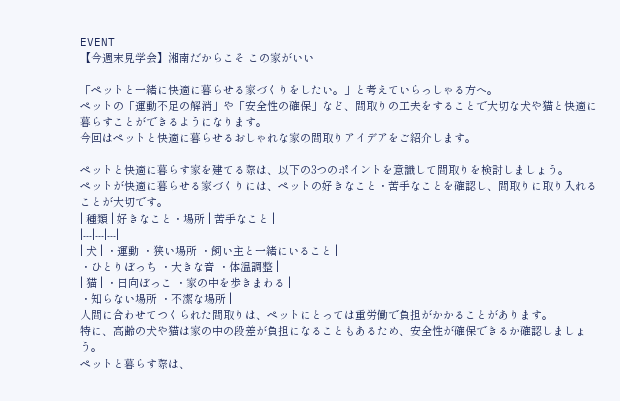EVENT
【今週末見学会】湘南だからこそ この家がいい

「ペットと一緒に快適に暮らせる家づくりをしたい。」と考えていらっしゃる方へ。
ペットの「運動不足の解消」や「安全性の確保」など、間取りの工夫をすることで大切な犬や猫と快適に暮らすことができるようになります。
今回はペットと快適に暮らせるおしゃれな家の間取りアイデアをご紹介します。

ペットと快適に暮らす家を建てる際は、以下の3つのポイントを意識して間取りを検討しましょう。
ペットが快適に暮らせる家づくりには、ペットの好きなこと・苦手なことを確認し、間取りに取り入れることが大切です。
| 種類 | 好きなこと・場所 | 苦手なこと |
|---|---|---|
| 犬 | ・運動 ・狭い場所 ・飼い主と一緒にいること |
・ひとりぼっち ・大きな音 ・体温調整 |
| 猫 | ・日向ぼっこ ・家の中を歩きまわる |
・知らない場所 ・不潔な場所 |
人間に合わせてつくられた間取りは、ペットにとっては重労働で負担がかかることがあります。
特に、高齢の犬や猫は家の中の段差が負担になることもあるため、安全性が確保できるか確認しましょう。
ペットと暮らす際は、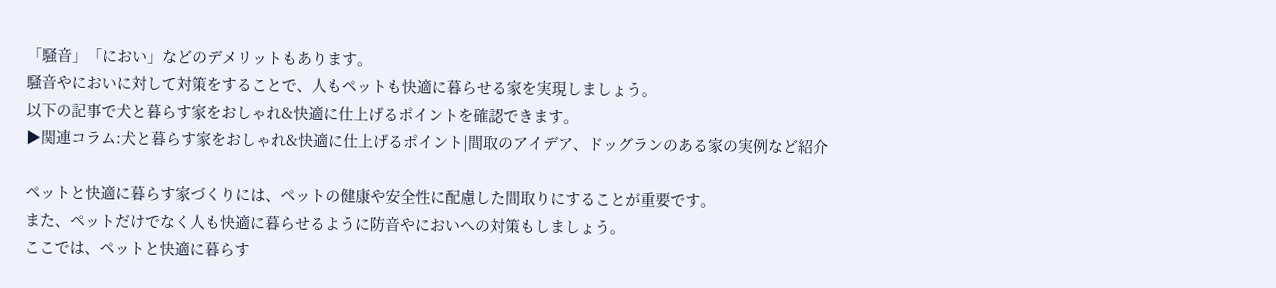「騒音」「におい」などのデメリットもあります。
騒音やにおいに対して対策をすることで、人もペットも快適に暮らせる家を実現しましょう。
以下の記事で犬と暮らす家をおしゃれ&快適に仕上げるポイントを確認できます。
▶関連コラム:犬と暮らす家をおしゃれ&快適に仕上げるポイント|間取のアイデア、ドッグランのある家の実例など紹介

ペットと快適に暮らす家づくりには、ペットの健康や安全性に配慮した間取りにすることが重要です。
また、ペットだけでなく人も快適に暮らせるように防音やにおいへの対策もしましょう。
ここでは、ペットと快適に暮らす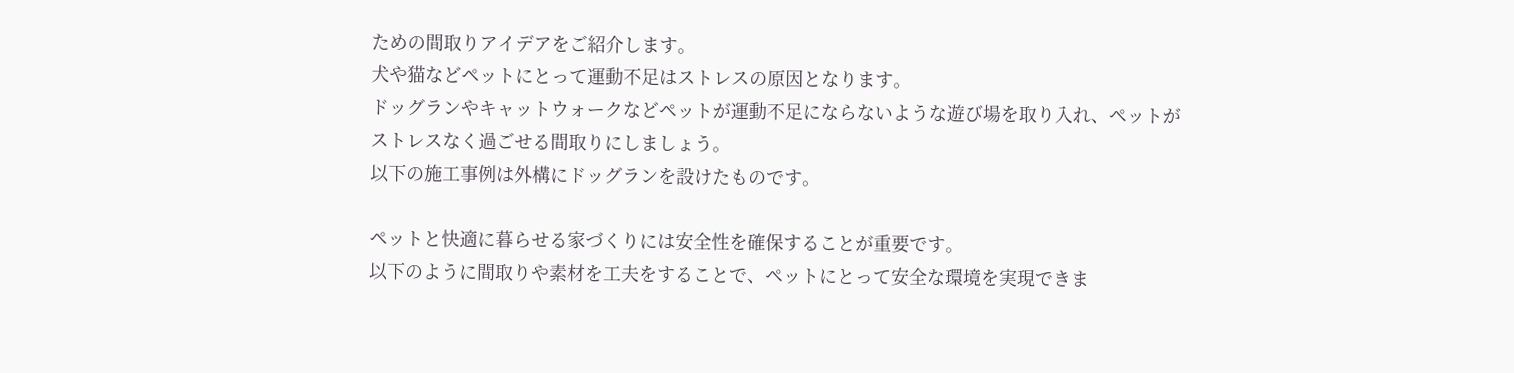ための間取りアイデアをご紹介します。
犬や猫などペットにとって運動不足はストレスの原因となります。
ドッグランやキャットウォークなどペットが運動不足にならないような遊び場を取り入れ、ペットがストレスなく過ごせる間取りにしましょう。
以下の施工事例は外構にドッグランを設けたものです。

ペットと快適に暮らせる家づくりには安全性を確保することが重要です。
以下のように間取りや素材を工夫をすることで、ペットにとって安全な環境を実現できま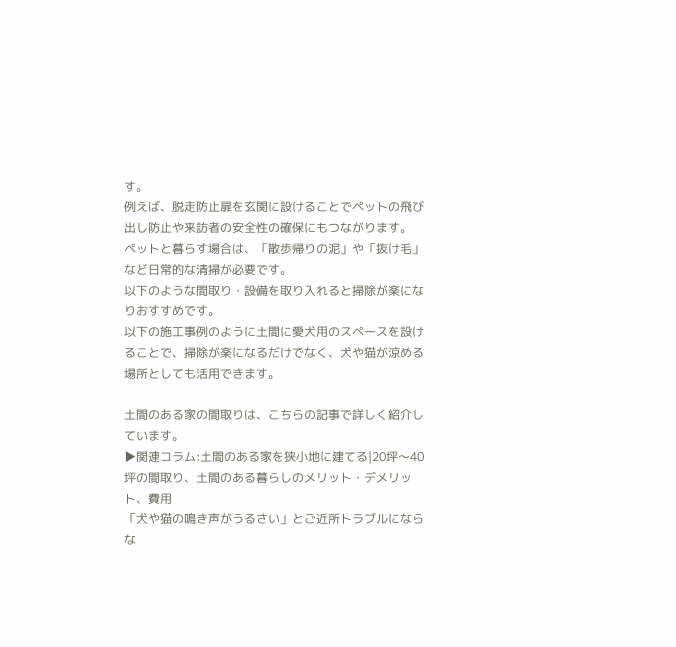す。
例えば、脱走防止扉を玄関に設けることでペットの飛び出し防止や来訪者の安全性の確保にもつながります。
ペットと暮らす場合は、「散歩帰りの泥」や「抜け毛」など日常的な清掃が必要です。
以下のような間取り・設備を取り入れると掃除が楽になりおすすめです。
以下の施工事例のように土間に愛犬用のスペースを設けることで、掃除が楽になるだけでなく、犬や猫が涼める場所としても活用できます。

土間のある家の間取りは、こちらの記事で詳しく紹介しています。
▶関連コラム:土間のある家を狭小地に建てる|20坪〜40坪の間取り、土間のある暮らしのメリット・デメリット、費用
「犬や猫の鳴き声がうるさい」とご近所トラブルにならな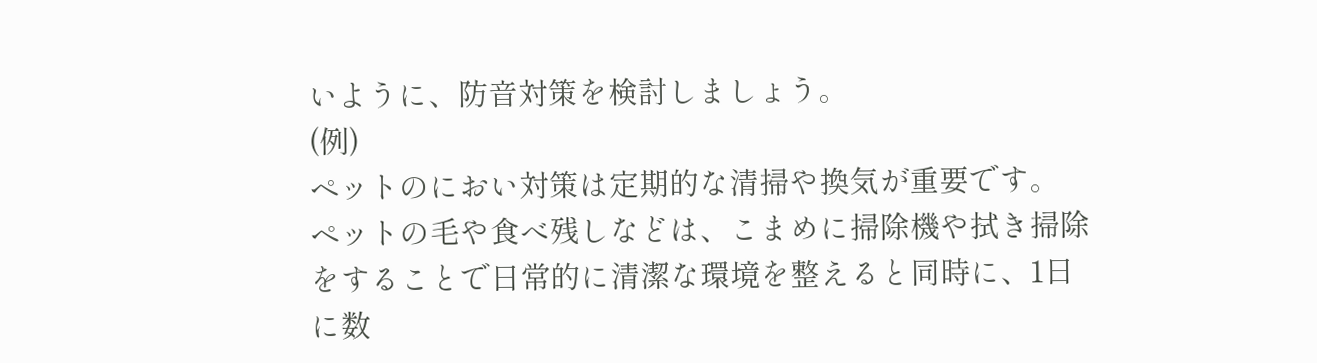いように、防音対策を検討しましょう。
(例)
ペットのにおい対策は定期的な清掃や換気が重要です。
ペットの毛や食べ残しなどは、こまめに掃除機や拭き掃除をすることで日常的に清潔な環境を整えると同時に、1日に数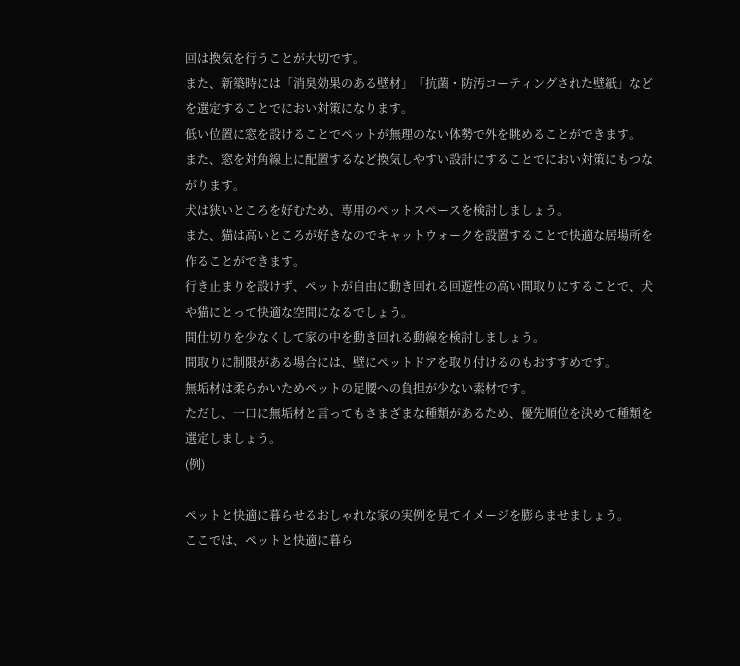回は換気を行うことが大切です。
また、新築時には「消臭効果のある壁材」「抗菌・防汚コーティングされた壁紙」などを選定することでにおい対策になります。
低い位置に窓を設けることでペットが無理のない体勢で外を眺めることができます。
また、窓を対角線上に配置するなど換気しやすい設計にすることでにおい対策にもつながります。
犬は狭いところを好むため、専用のペットスペースを検討しましょう。
また、猫は高いところが好きなのでキャットウォークを設置することで快適な居場所を作ることができます。
行き止まりを設けず、ペットが自由に動き回れる回遊性の高い間取りにすることで、犬や猫にとって快適な空間になるでしょう。
間仕切りを少なくして家の中を動き回れる動線を検討しましょう。
間取りに制限がある場合には、壁にペットドアを取り付けるのもおすすめです。
無垢材は柔らかいためペットの足腰への負担が少ない素材です。
ただし、一口に無垢材と言ってもさまざまな種類があるため、優先順位を決めて種類を選定しましょう。
(例)

ペットと快適に暮らせるおしゃれな家の実例を見てイメージを膨らませましょう。
ここでは、ペットと快適に暮ら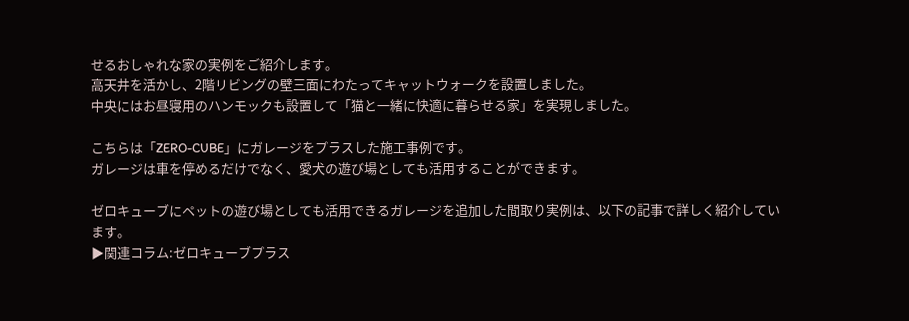せるおしゃれな家の実例をご紹介します。
高天井を活かし、2階リビングの壁三面にわたってキャットウォークを設置しました。
中央にはお昼寝用のハンモックも設置して「猫と一緒に快適に暮らせる家」を実現しました。

こちらは「ZERO-CUBE」にガレージをプラスした施工事例です。
ガレージは車を停めるだけでなく、愛犬の遊び場としても活用することができます。

ゼロキューブにペットの遊び場としても活用できるガレージを追加した間取り実例は、以下の記事で詳しく紹介しています。
▶関連コラム:ゼロキューブプラス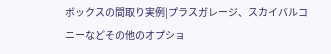ボックスの間取り実例|プラスガレージ、スカイバルコニーなどその他のオプショ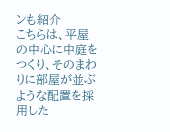ンも紹介
こちらは、平屋の中心に中庭をつくり、そのまわりに部屋が並ぶような配置を採用した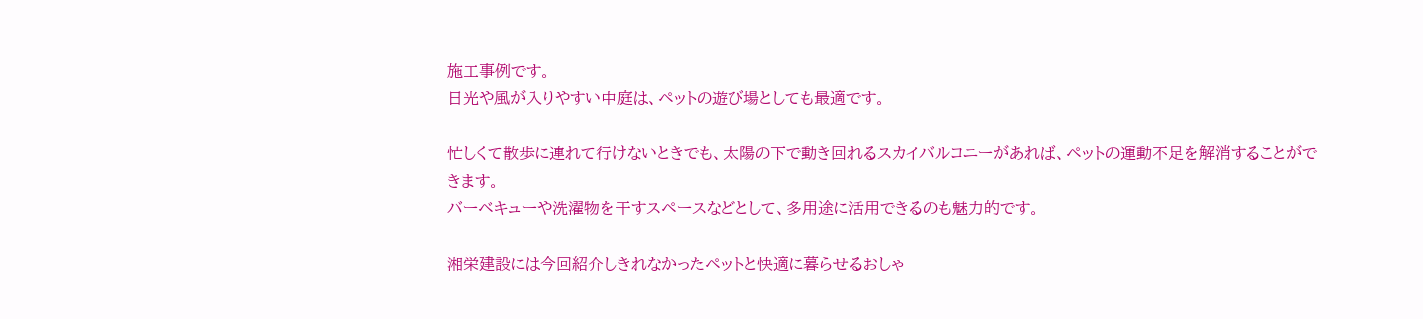施工事例です。
日光や風が入りやすい中庭は、ペットの遊び場としても最適です。

忙しくて散歩に連れて行けないときでも、太陽の下で動き回れるスカイバルコニーがあれば、ペットの運動不足を解消することができます。
バーベキューや洗濯物を干すスペースなどとして、多用途に活用できるのも魅力的です。

湘栄建設には今回紹介しきれなかったペットと快適に暮らせるおしゃ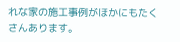れな家の施工事例がほかにもたくさんあります。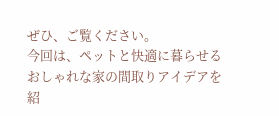ぜひ、ご覧ください。
今回は、ペットと快適に暮らせるおしゃれな家の間取りアイデアを紹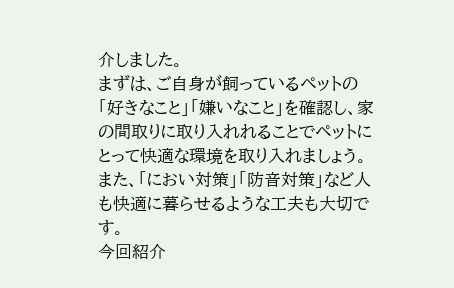介しました。
まずは、ご自身が飼っているペットの「好きなこと」「嫌いなこと」を確認し、家の間取りに取り入れれることでペットにとって快適な環境を取り入れましょう。
また、「におい対策」「防音対策」など人も快適に暮らせるような工夫も大切です。
今回紹介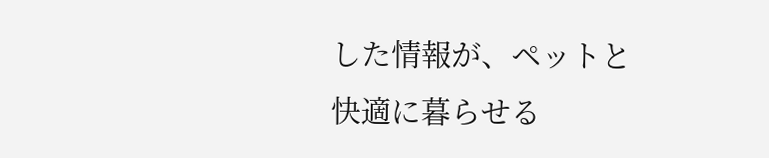した情報が、ペットと快適に暮らせる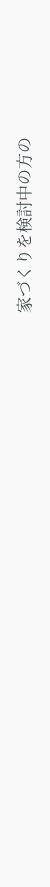家づくりを検討中の方の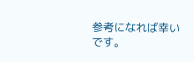参考になれば幸いです。